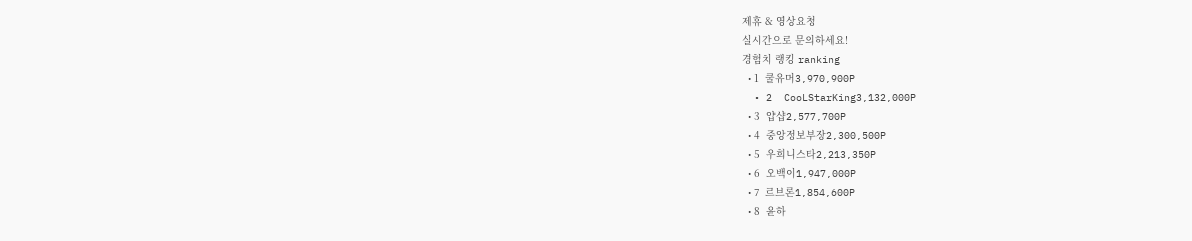제휴 & 영상요청
실시간으로 문의하세요!
경험치 랭킹 ranking
  • 1  쿨유머3,970,900P
  • 2  CooLStarKing3,132,000P
  • 3  얍샵2,577,700P
  • 4  중앙정보부장2,300,500P
  • 5  우희니스타2,213,350P
  • 6  오백이1,947,000P
  • 7  르브론1,854,600P
  • 8  윤하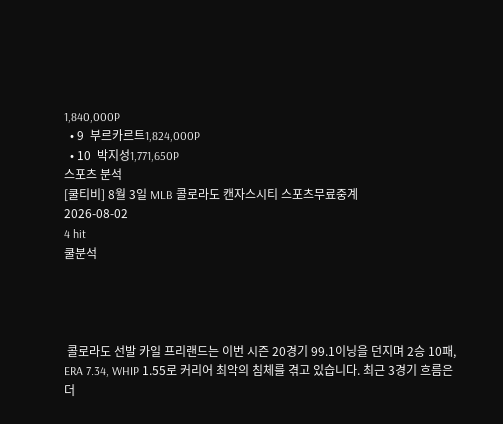1,840,000P
  • 9  부르카르트1,824,000P
  • 10  박지성1,771,650P
스포츠 분석
[쿨티비] 8월 3일 MLB 콜로라도 캔자스시티 스포츠무료중계
2026-08-02
4 hit
쿨분석




 콜로라도 선발 카일 프리랜드는 이번 시즌 20경기 99.1이닝을 던지며 2승 10패, ERA 7.34, WHIP 1.55로 커리어 최악의 침체를 겪고 있습니다. 최근 3경기 흐름은 더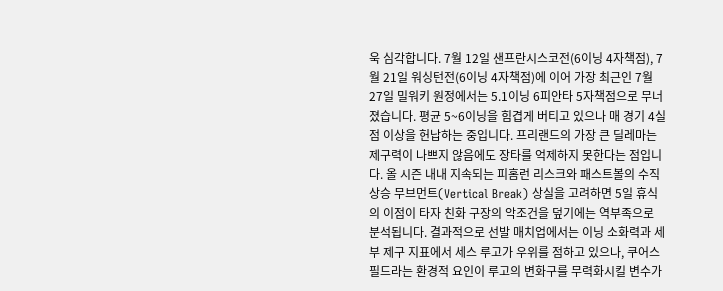욱 심각합니다. 7월 12일 샌프란시스코전(6이닝 4자책점), 7월 21일 워싱턴전(6이닝 4자책점)에 이어 가장 최근인 7월 27일 밀워키 원정에서는 5.1이닝 6피안타 5자책점으로 무너졌습니다. 평균 5~6이닝을 힘겹게 버티고 있으나 매 경기 4실점 이상을 헌납하는 중입니다. 프리랜드의 가장 큰 딜레마는 제구력이 나쁘지 않음에도 장타를 억제하지 못한다는 점입니다. 올 시즌 내내 지속되는 피홈런 리스크와 패스트볼의 수직 상승 무브먼트(Vertical Break) 상실을 고려하면 5일 휴식의 이점이 타자 친화 구장의 악조건을 덮기에는 역부족으로 분석됩니다. 결과적으로 선발 매치업에서는 이닝 소화력과 세부 제구 지표에서 세스 루고가 우위를 점하고 있으나, 쿠어스 필드라는 환경적 요인이 루고의 변화구를 무력화시킬 변수가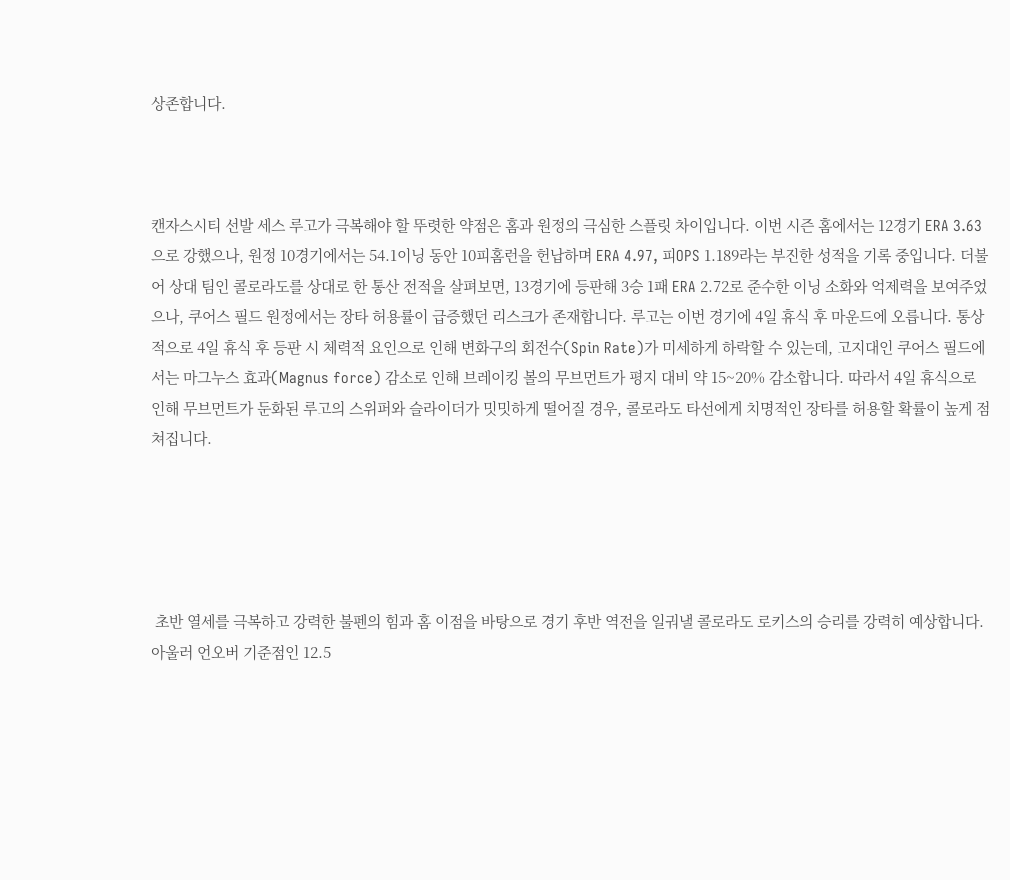상존합니다.



캔자스시티 선발 세스 루고가 극복해야 할 뚜렷한 약점은 홈과 원정의 극심한 스플릿 차이입니다. 이번 시즌 홈에서는 12경기 ERA 3.63으로 강했으나, 원정 10경기에서는 54.1이닝 동안 10피홈런을 헌납하며 ERA 4.97, 피OPS 1.189라는 부진한 성적을 기록 중입니다. 더불어 상대 팀인 콜로라도를 상대로 한 통산 전적을 살펴보면, 13경기에 등판해 3승 1패 ERA 2.72로 준수한 이닝 소화와 억제력을 보여주었으나, 쿠어스 필드 원정에서는 장타 허용률이 급증했던 리스크가 존재합니다. 루고는 이번 경기에 4일 휴식 후 마운드에 오릅니다. 통상적으로 4일 휴식 후 등판 시 체력적 요인으로 인해 변화구의 회전수(Spin Rate)가 미세하게 하락할 수 있는데, 고지대인 쿠어스 필드에서는 마그누스 효과(Magnus force) 감소로 인해 브레이킹 볼의 무브먼트가 평지 대비 약 15~20% 감소합니다. 따라서 4일 휴식으로 인해 무브먼트가 둔화된 루고의 스위퍼와 슬라이더가 밋밋하게 떨어질 경우, 콜로라도 타선에게 치명적인 장타를 허용할 확률이 높게 점쳐집니다.





 초반 열세를 극복하고 강력한 불펜의 힘과 홈 이점을 바탕으로 경기 후반 역전을 일궈낼 콜로라도 로키스의 승리를 강력히 예상합니다. 아울러 언오버 기준점인 12.5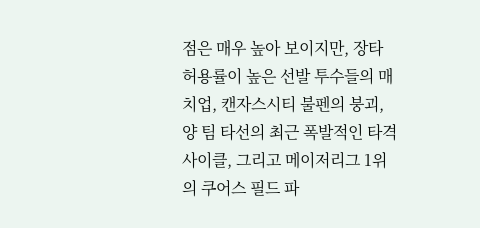점은 매우 높아 보이지만, 장타 허용률이 높은 선발 투수들의 매치업, 캔자스시티 불펜의 붕괴, 양 팀 타선의 최근 폭발적인 타격 사이클, 그리고 메이저리그 1위의 쿠어스 필드 파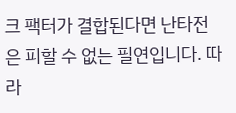크 팩터가 결합된다면 난타전은 피할 수 없는 필연입니다. 따라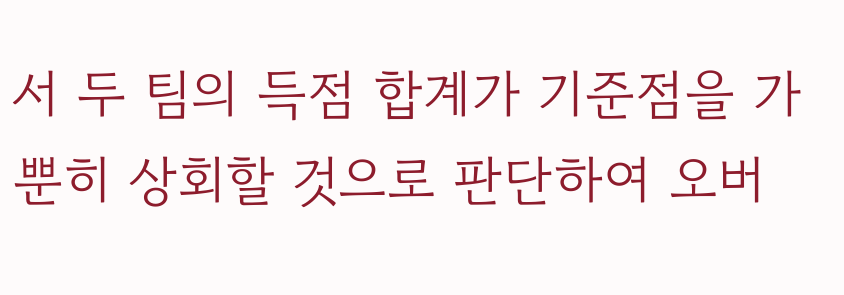서 두 팀의 득점 합계가 기준점을 가뿐히 상회할 것으로 판단하여 오버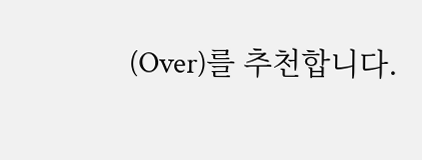(Over)를 추천합니다.